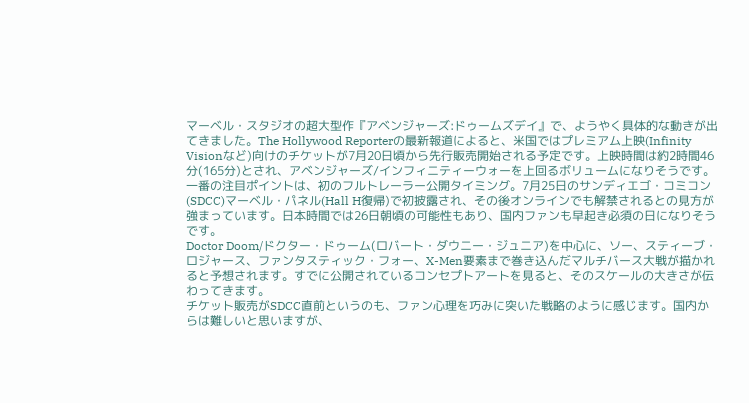マーベル・スタジオの超大型作『アベンジャーズ:ドゥームズデイ』で、ようやく具体的な動きが出てきました。The Hollywood Reporterの最新報道によると、米国ではプレミアム上映(Infinity Visionなど)向けのチケットが7月20日頃から先行販売開始される予定です。上映時間は約2時間46分(165分)とされ、アベンジャーズ/インフィニティーウォーを上回るボリュームになりそうです。
一番の注目ポイントは、初のフルトレーラー公開タイミング。7月25日のサンディエゴ・コミコン(SDCC)マーベル・パネル(Hall H復帰)で初披露され、その後オンラインでも解禁されるとの見方が強まっています。日本時間では26日朝頃の可能性もあり、国内ファンも早起き必須の日になりそうです。
Doctor Doom/ドクター・ドゥーム(ロバート・ダウニー・ジュニア)を中心に、ソー、スティーブ・ロジャース、ファンタスティック・フォー、X-Men要素まで巻き込んだマルチバース大戦が描かれると予想されます。すでに公開されているコンセプトアートを見ると、そのスケールの大きさが伝わってきます。
チケット販売がSDCC直前というのも、ファン心理を巧みに突いた戦略のように感じます。国内からは難しいと思いますが、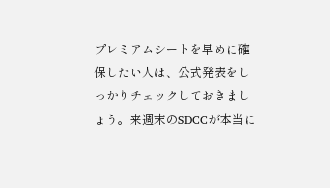プレミアムシートを早めに確保したい人は、公式発表をしっかりチェックしておきましょう。来週末のSDCCが本当に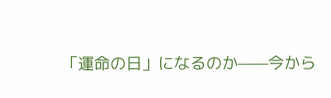「運命の日」になるのか——今から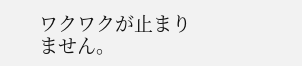ワクワクが止まりません。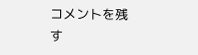コメントを残す